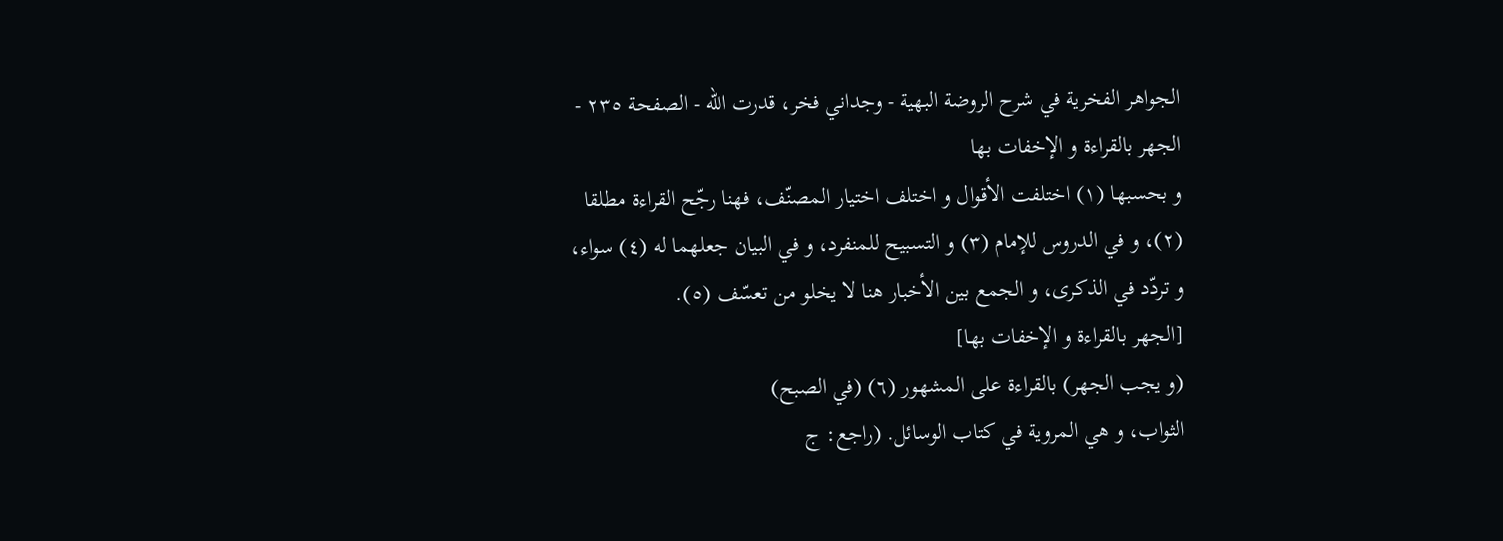الجواهر الفخرية في شرح الروضة البهية - وجداني فخر، قدرت الله - الصفحة ٢٣٥ - الجهر بالقراءة و الإخفات بها
و بحسبها (١) اختلفت الأقوال و اختلف اختيار المصنّف، فهنا رجّح القراءة مطلقا (٢)، و في الدروس للإمام (٣) و التسبيح للمنفرد، و في البيان جعلهما له (٤) سواء، و تردّد في الذكرى، و الجمع بين الأخبار هنا لا يخلو من تعسّف (٥).
[الجهر بالقراءة و الإخفات بها]
(و يجب الجهر) بالقراءة على المشهور (٦) (في الصبح)
الثواب، و هي المروية في كتاب الوسائل. (راجع: ج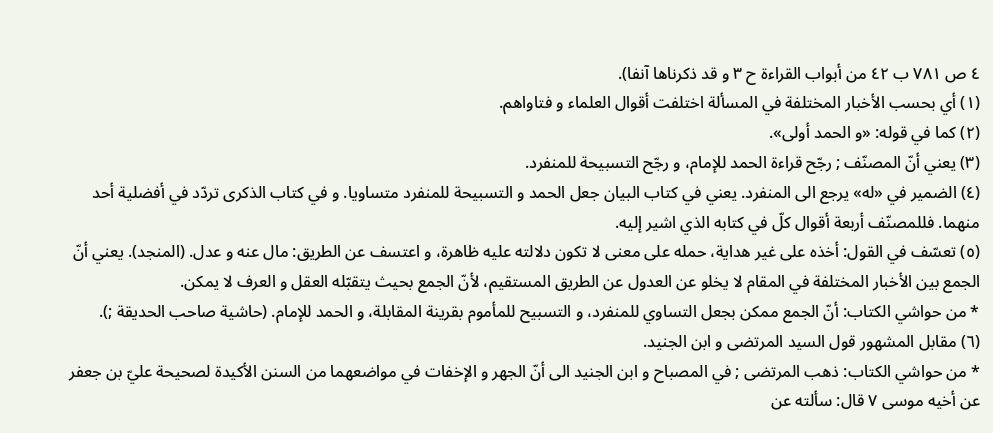٤ ص ٧٨١ ب ٤٢ من أبواب القراءة ح ٣ و قد ذكرناها آنفا).
(١) أي بحسب الأخبار المختلفة في المسألة اختلفت أقوال العلماء و فتاواهم.
(٢) كما في قوله: «و الحمد أولى».
(٣) يعني أنّ المصنّف ; رجّح قراءة الحمد للإمام، و رجّح التسبيحة للمنفرد.
(٤) الضمير في «له» يرجع الى المنفرد. يعني في كتاب البيان جعل الحمد و التسبيحة للمنفرد متساويا. و في كتاب الذكرى تردّد في أفضلية أحد منهما. فللمصنّف أربعة أقوال كلّ في كتابه الذي اشير إليه.
(٥) تعسّف في القول: أخذه على غير هداية، حمله على معنى لا تكون دلالته عليه ظاهرة، و اعتسف عن الطريق: مال عنه و عدل. (المنجد). يعني أنّ الجمع بين الأخبار المختلفة في المقام لا يخلو عن العدول عن الطريق المستقيم، لأنّ الجمع بحيث يتقبّله العقل و العرف لا يمكن.
* من حواشي الكتاب: أنّ الجمع ممكن بجعل التساوي للمنفرد، و التسبيح للمأموم بقرينة المقابلة، و الحمد للإمام. (حاشية صاحب الحديقة ;).
(٦) مقابل المشهور قول السيد المرتضى و ابن الجنيد.
* من حواشي الكتاب: ذهب المرتضى ; في المصباح و ابن الجنيد الى أنّ الجهر و الإخفات في مواضعهما من السنن الأكيدة لصحيحة عليّ بن جعفر عن أخيه موسى ٧ قال: سألته عن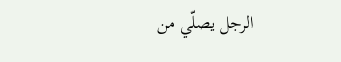الرجل يصلّي من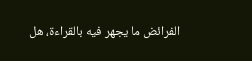الفرائض ما يجهر فيه بالقراءة، هل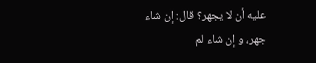عليه أن لا يجهر؟ قال: إن شاء جهر، و إن شاء لم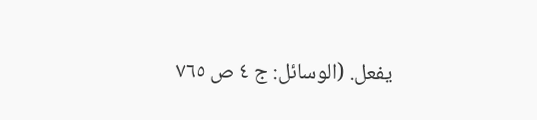يفعل. (الوسائل: ج ٤ ص ٧٦٥